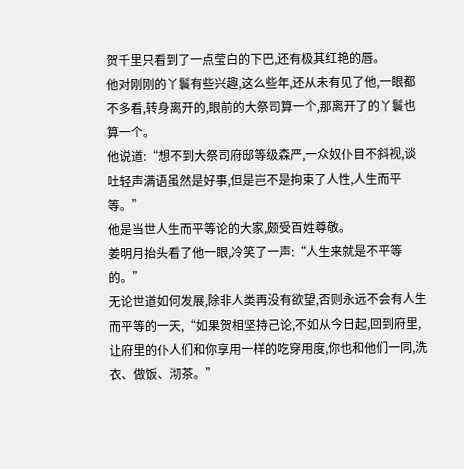贺千里只看到了一点莹白的下巴,还有极其红艳的唇。
他对刚刚的丫鬟有些兴趣,这么些年,还从未有见了他,一眼都不多看,转身离开的,眼前的大祭司算一个,那离开了的丫鬟也算一个。
他说道:“想不到大祭司府邸等级森严,一众奴仆目不斜视,谈吐轻声满语虽然是好事,但是岂不是拘束了人性,人生而平等。”
他是当世人生而平等论的大家,颇受百姓尊敬。
姜明月抬头看了他一眼,冷笑了一声:“人生来就是不平等的。”
无论世道如何发展,除非人类再没有欲望,否则永远不会有人生而平等的一天,“如果贺相坚持己论,不如从今日起,回到府里,让府里的仆人们和你享用一样的吃穿用度,你也和他们一同,洗衣、做饭、沏茶。”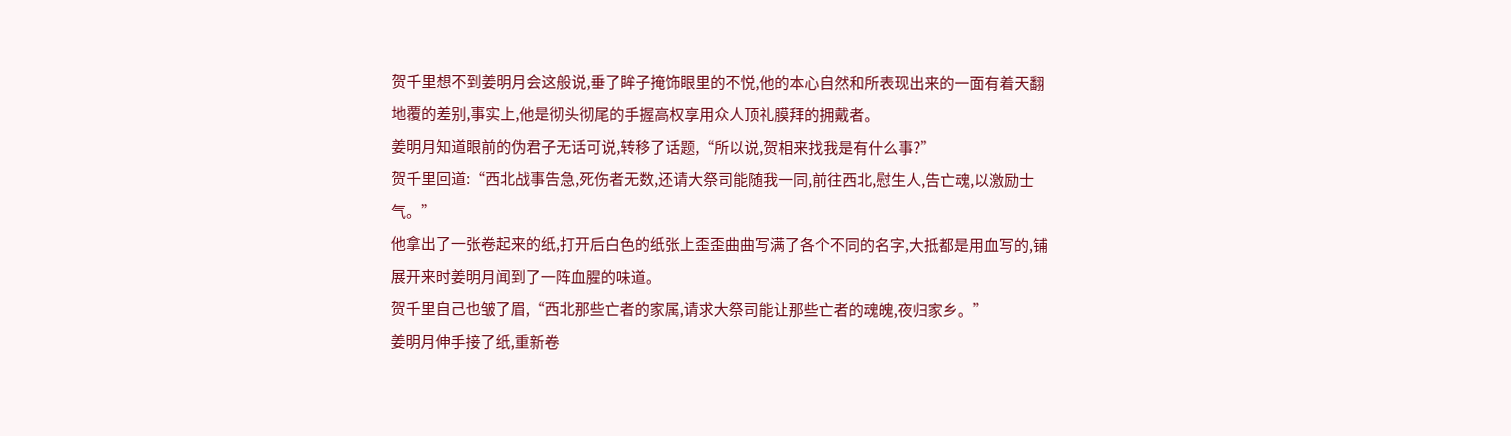贺千里想不到姜明月会这般说,垂了眸子掩饰眼里的不悦,他的本心自然和所表现出来的一面有着天翻地覆的差别,事实上,他是彻头彻尾的手握高权享用众人顶礼膜拜的拥戴者。
姜明月知道眼前的伪君子无话可说,转移了话题,“所以说,贺相来找我是有什么事?”
贺千里回道:“西北战事告急,死伤者无数,还请大祭司能随我一同,前往西北,慰生人,告亡魂,以激励士气。”
他拿出了一张卷起来的纸,打开后白色的纸张上歪歪曲曲写满了各个不同的名字,大抵都是用血写的,铺展开来时姜明月闻到了一阵血腥的味道。
贺千里自己也皱了眉,“西北那些亡者的家属,请求大祭司能让那些亡者的魂魄,夜归家乡。”
姜明月伸手接了纸,重新卷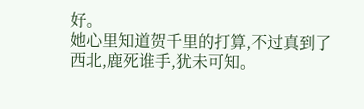好。
她心里知道贺千里的打算,不过真到了西北,鹿死谁手,犹未可知。